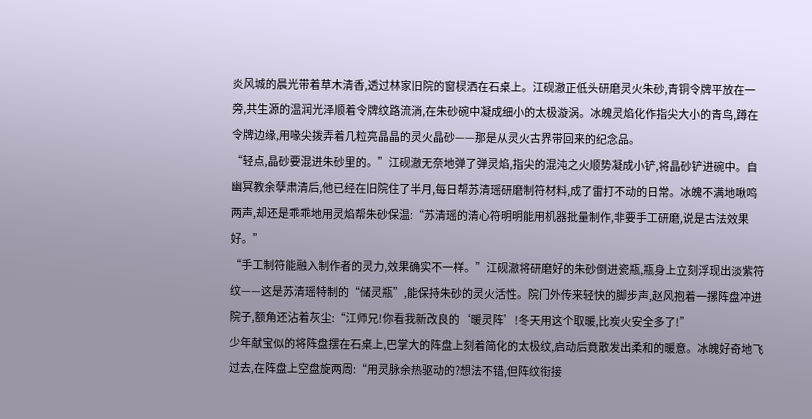炎风城的晨光带着草木清香,透过林家旧院的窗棂洒在石桌上。江砚澈正低头研磨灵火朱砂,青铜令牌平放在一旁,共生源的温润光泽顺着令牌纹路流淌,在朱砂碗中凝成细小的太极漩涡。冰魄灵焰化作指尖大小的青鸟,蹲在令牌边缘,用喙尖拨弄着几粒亮晶晶的灵火晶砂——那是从灵火古界带回来的纪念品。
“轻点,晶砂要混进朱砂里的。”江砚澈无奈地弹了弹灵焰,指尖的混沌之火顺势凝成小铲,将晶砂铲进碗中。自幽冥教余孽肃清后,他已经在旧院住了半月,每日帮苏清瑶研磨制符材料,成了雷打不动的日常。冰魄不满地啾鸣两声,却还是乖乖地用灵焰帮朱砂保温:“苏清瑶的清心符明明能用机器批量制作,非要手工研磨,说是古法效果好。”
“手工制符能融入制作者的灵力,效果确实不一样。”江砚澈将研磨好的朱砂倒进瓷瓶,瓶身上立刻浮现出淡紫符纹——这是苏清瑶特制的“储灵瓶”,能保持朱砂的灵火活性。院门外传来轻快的脚步声,赵风抱着一摞阵盘冲进院子,额角还沾着灰尘:“江师兄!你看我新改良的‘暖灵阵’!冬天用这个取暖,比炭火安全多了!”
少年献宝似的将阵盘摆在石桌上,巴掌大的阵盘上刻着简化的太极纹,启动后竟散发出柔和的暖意。冰魄好奇地飞过去,在阵盘上空盘旋两周:“用灵脉余热驱动的?想法不错,但阵纹衔接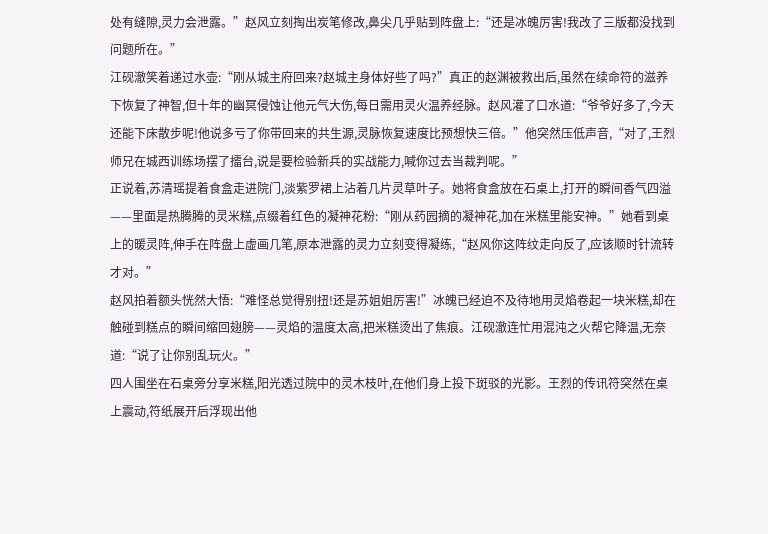处有缝隙,灵力会泄露。”赵风立刻掏出炭笔修改,鼻尖几乎贴到阵盘上:“还是冰魄厉害!我改了三版都没找到问题所在。”
江砚澈笑着递过水壶:“刚从城主府回来?赵城主身体好些了吗?”真正的赵渊被救出后,虽然在续命符的滋养下恢复了神智,但十年的幽冥侵蚀让他元气大伤,每日需用灵火温养经脉。赵风灌了口水道:“爷爷好多了,今天还能下床散步呢!他说多亏了你带回来的共生源,灵脉恢复速度比预想快三倍。”他突然压低声音,“对了,王烈师兄在城西训练场摆了擂台,说是要检验新兵的实战能力,喊你过去当裁判呢。”
正说着,苏清瑶提着食盒走进院门,淡紫罗裙上沾着几片灵草叶子。她将食盒放在石桌上,打开的瞬间香气四溢——里面是热腾腾的灵米糕,点缀着红色的凝神花粉:“刚从药园摘的凝神花,加在米糕里能安神。”她看到桌上的暖灵阵,伸手在阵盘上虚画几笔,原本泄露的灵力立刻变得凝练,“赵风你这阵纹走向反了,应该顺时针流转才对。”
赵风拍着额头恍然大悟:“难怪总觉得别扭!还是苏姐姐厉害!”冰魄已经迫不及待地用灵焰卷起一块米糕,却在触碰到糕点的瞬间缩回翅膀——灵焰的温度太高,把米糕烫出了焦痕。江砚澈连忙用混沌之火帮它降温,无奈道:“说了让你别乱玩火。”
四人围坐在石桌旁分享米糕,阳光透过院中的灵木枝叶,在他们身上投下斑驳的光影。王烈的传讯符突然在桌上震动,符纸展开后浮现出他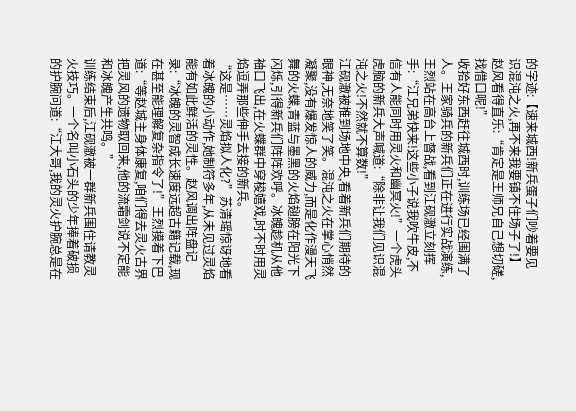的字迹:【速来城西!新兵蛋子们吵着要见识混沌之火,再不来我要镇不住场子了!】赵风看得直乐:“肯定是王师兄自己想切磋,找借口呢!”
收拾好东西赶往城西时,训练场已经围满了人。王家骑兵的新兵们正在进行实战演练,王烈站在高台上督战,看到江砚澈立刻挥手:“江兄弟快来!这些小子说我吹牛皮,不信有人能同时用灵火和幽冥火!”一个虎头虎脑的新兵大声喊道:“除非让我们见识混沌之火!不然就不算数!”
江砚澈被推到场地中央,看着新兵们期待的眼神,无奈地笑了笑。混沌之火在掌心悄然凝聚,没有爆发惊人的威力,而是化作漫天飞舞的火蝶,青蓝与墨黑的火焰翅膀在阳光下闪烁,引得新兵们阵阵欢呼。冰魄趁机从他袖口飞出,在火蝶群中穿梭嬉戏,时不时用灵焰逗弄那些伸手去接的新兵。
“这是……灵焰拟人化?”苏清瑶惊讶地看着冰魄的小动作,她制符多年,从未见过灵焰能有如此鲜活的灵性。赵风调出阵盘记录:“冰魄的灵智成长速度远超古籍记载,现在甚至能理解复杂指令了!”王烈摸着下巴道:“等赵城主身体康复,咱们得去灵火古界把灵风的遗物取回来,他的流霜剑说不定能和冰魄产生共鸣。”
训练结束后,江砚澈被一群新兵围住请教灵火技巧。一个名叫小石头的少年捧着破损的护腕问道:“江大哥,我的灵火护腕总是在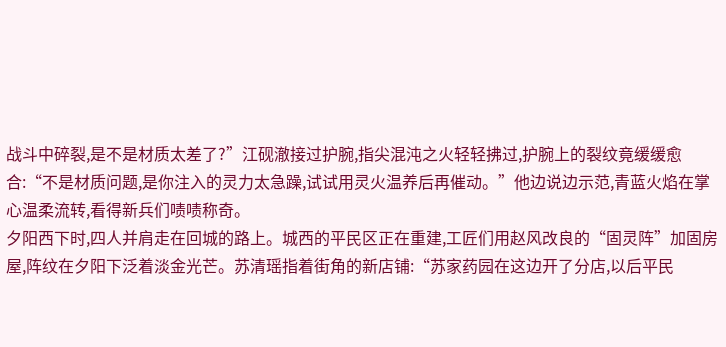战斗中碎裂,是不是材质太差了?”江砚澈接过护腕,指尖混沌之火轻轻拂过,护腕上的裂纹竟缓缓愈合:“不是材质问题,是你注入的灵力太急躁,试试用灵火温养后再催动。”他边说边示范,青蓝火焰在掌心温柔流转,看得新兵们啧啧称奇。
夕阳西下时,四人并肩走在回城的路上。城西的平民区正在重建,工匠们用赵风改良的“固灵阵”加固房屋,阵纹在夕阳下泛着淡金光芒。苏清瑶指着街角的新店铺:“苏家药园在这边开了分店,以后平民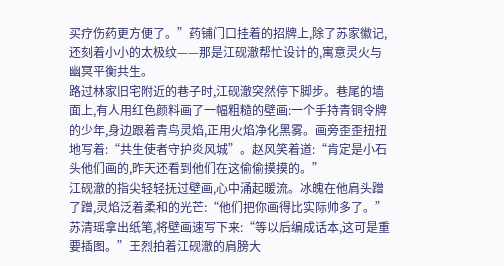买疗伤药更方便了。”药铺门口挂着的招牌上,除了苏家徽记,还刻着小小的太极纹——那是江砚澈帮忙设计的,寓意灵火与幽冥平衡共生。
路过林家旧宅附近的巷子时,江砚澈突然停下脚步。巷尾的墙面上,有人用红色颜料画了一幅粗糙的壁画:一个手持青铜令牌的少年,身边跟着青鸟灵焰,正用火焰净化黑雾。画旁歪歪扭扭地写着:“共生使者守护炎风城”。赵风笑着道:“肯定是小石头他们画的,昨天还看到他们在这偷偷摸摸的。”
江砚澈的指尖轻轻抚过壁画,心中涌起暖流。冰魄在他肩头蹭了蹭,灵焰泛着柔和的光芒:“他们把你画得比实际帅多了。”苏清瑶拿出纸笔,将壁画速写下来:“等以后编成话本,这可是重要插图。”王烈拍着江砚澈的肩膀大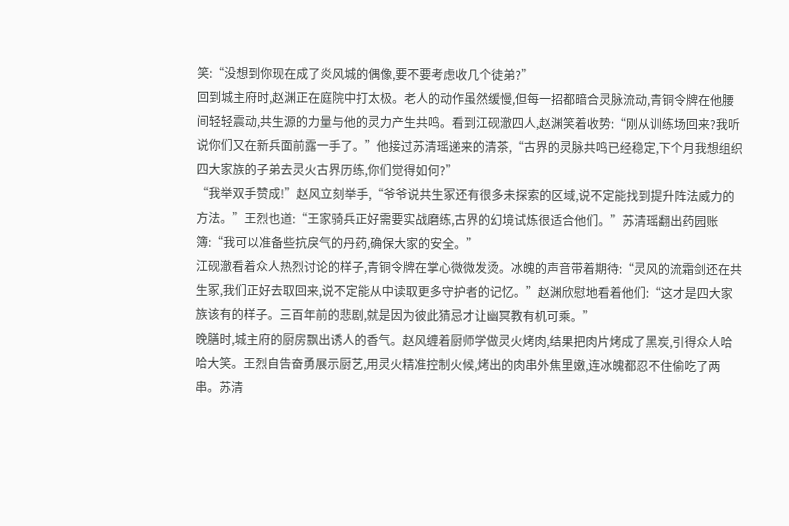笑:“没想到你现在成了炎风城的偶像,要不要考虑收几个徒弟?”
回到城主府时,赵渊正在庭院中打太极。老人的动作虽然缓慢,但每一招都暗合灵脉流动,青铜令牌在他腰间轻轻震动,共生源的力量与他的灵力产生共鸣。看到江砚澈四人,赵渊笑着收势:“刚从训练场回来?我听说你们又在新兵面前露一手了。”他接过苏清瑶递来的清茶,“古界的灵脉共鸣已经稳定,下个月我想组织四大家族的子弟去灵火古界历练,你们觉得如何?”
“我举双手赞成!”赵风立刻举手,“爷爷说共生冢还有很多未探索的区域,说不定能找到提升阵法威力的方法。”王烈也道:“王家骑兵正好需要实战磨练,古界的幻境试炼很适合他们。”苏清瑶翻出药园账簿:“我可以准备些抗戾气的丹药,确保大家的安全。”
江砚澈看着众人热烈讨论的样子,青铜令牌在掌心微微发烫。冰魄的声音带着期待:“灵风的流霜剑还在共生冢,我们正好去取回来,说不定能从中读取更多守护者的记忆。”赵渊欣慰地看着他们:“这才是四大家族该有的样子。三百年前的悲剧,就是因为彼此猜忌才让幽冥教有机可乘。”
晚膳时,城主府的厨房飘出诱人的香气。赵风缠着厨师学做灵火烤肉,结果把肉片烤成了黑炭,引得众人哈哈大笑。王烈自告奋勇展示厨艺,用灵火精准控制火候,烤出的肉串外焦里嫩,连冰魄都忍不住偷吃了两串。苏清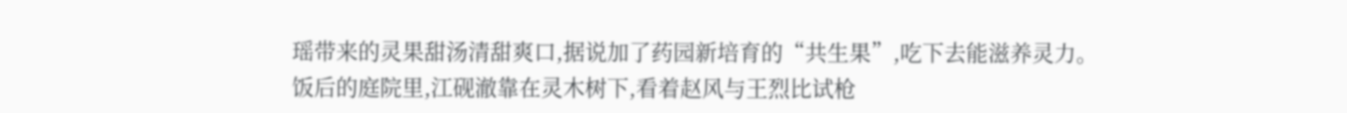瑶带来的灵果甜汤清甜爽口,据说加了药园新培育的“共生果”,吃下去能滋养灵力。
饭后的庭院里,江砚澈靠在灵木树下,看着赵风与王烈比试枪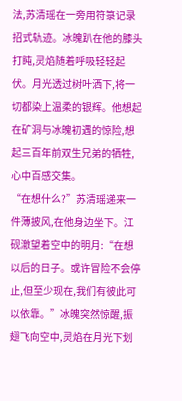法,苏清瑶在一旁用符箓记录招式轨迹。冰魄趴在他的膝头打盹,灵焰随着呼吸轻轻起伏。月光透过树叶洒下,将一切都染上温柔的银辉。他想起在矿洞与冰魄初遇的惊险,想起三百年前双生兄弟的牺牲,心中百感交集。
“在想什么?”苏清瑶递来一件薄披风,在他身边坐下。江砚澈望着空中的明月:“在想以后的日子。或许冒险不会停止,但至少现在,我们有彼此可以依靠。”冰魄突然惊醒,振翅飞向空中,灵焰在月光下划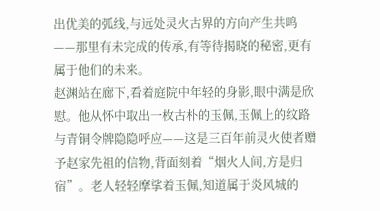出优美的弧线,与远处灵火古界的方向产生共鸣——那里有未完成的传承,有等待揭晓的秘密,更有属于他们的未来。
赵渊站在廊下,看着庭院中年轻的身影,眼中满是欣慰。他从怀中取出一枚古朴的玉佩,玉佩上的纹路与青铜令牌隐隐呼应——这是三百年前灵火使者赠予赵家先祖的信物,背面刻着“烟火人间,方是归宿”。老人轻轻摩挲着玉佩,知道属于炎风城的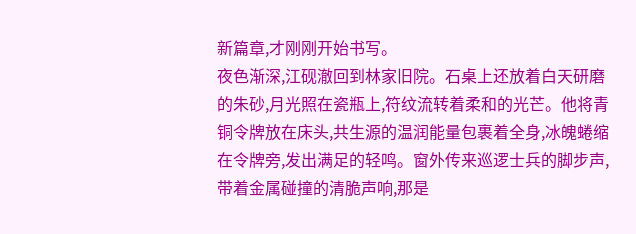新篇章,才刚刚开始书写。
夜色渐深,江砚澈回到林家旧院。石桌上还放着白天研磨的朱砂,月光照在瓷瓶上,符纹流转着柔和的光芒。他将青铜令牌放在床头,共生源的温润能量包裹着全身,冰魄蜷缩在令牌旁,发出满足的轻鸣。窗外传来巡逻士兵的脚步声,带着金属碰撞的清脆声响,那是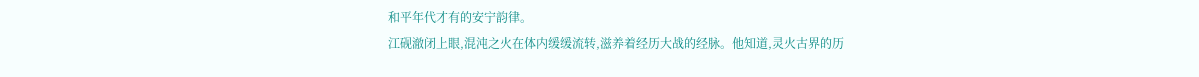和平年代才有的安宁韵律。
江砚澈闭上眼,混沌之火在体内缓缓流转,滋养着经历大战的经脉。他知道,灵火古界的历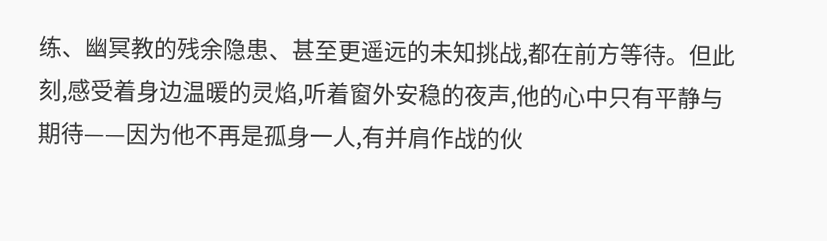练、幽冥教的残余隐患、甚至更遥远的未知挑战,都在前方等待。但此刻,感受着身边温暖的灵焰,听着窗外安稳的夜声,他的心中只有平静与期待——因为他不再是孤身一人,有并肩作战的伙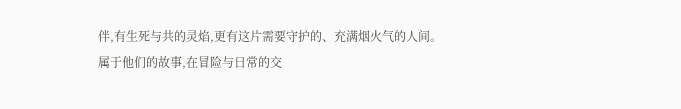伴,有生死与共的灵焰,更有这片需要守护的、充满烟火气的人间。
属于他们的故事,在冒险与日常的交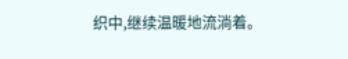织中,继续温暖地流淌着。